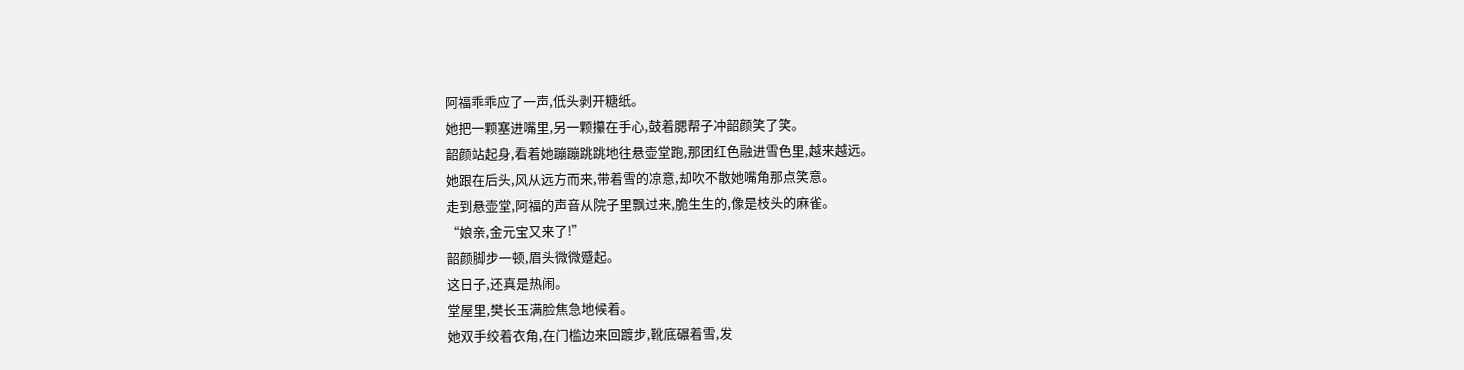阿福乖乖应了一声,低头剥开糖纸。
她把一颗塞进嘴里,另一颗攥在手心,鼓着腮帮子冲韶颜笑了笑。
韶颜站起身,看着她蹦蹦跳跳地往悬壶堂跑,那团红色融进雪色里,越来越远。
她跟在后头,风从远方而来,带着雪的凉意,却吹不散她嘴角那点笑意。
走到悬壶堂,阿福的声音从院子里飘过来,脆生生的,像是枝头的麻雀。
“娘亲,金元宝又来了!”
韶颜脚步一顿,眉头微微蹙起。
这日子,还真是热闹。
堂屋里,樊长玉满脸焦急地候着。
她双手绞着衣角,在门槛边来回踱步,靴底碾着雪,发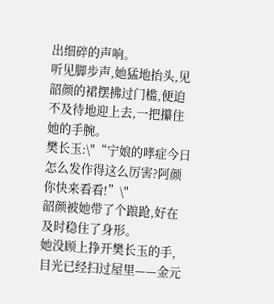出细碎的声响。
听见脚步声,她猛地抬头,见韶颜的裙摆拂过门槛,便迫不及待地迎上去,一把攥住她的手腕。
樊长玉:\"“宁娘的哮症今日怎么发作得这么厉害?阿颜你快来看看!”\"
韶颜被她带了个踉跄,好在及时稳住了身形。
她没顾上挣开樊长玉的手,目光已经扫过屋里——金元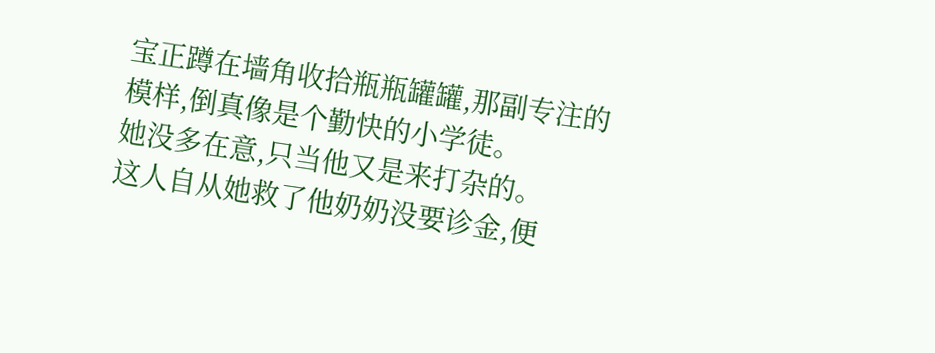宝正蹲在墙角收拾瓶瓶罐罐,那副专注的模样,倒真像是个勤快的小学徒。
她没多在意,只当他又是来打杂的。
这人自从她救了他奶奶没要诊金,便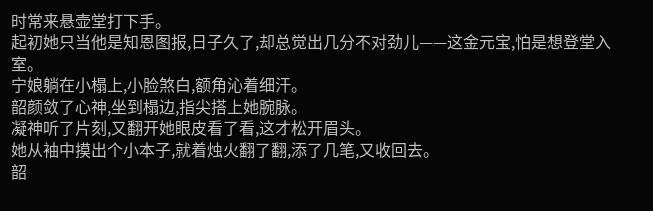时常来悬壶堂打下手。
起初她只当他是知恩图报,日子久了,却总觉出几分不对劲儿——这金元宝,怕是想登堂入室。
宁娘躺在小榻上,小脸煞白,额角沁着细汗。
韶颜敛了心神,坐到榻边,指尖搭上她腕脉。
凝神听了片刻,又翻开她眼皮看了看,这才松开眉头。
她从袖中摸出个小本子,就着烛火翻了翻,添了几笔,又收回去。
韶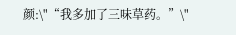颜:\"“我多加了三味草药。”\"